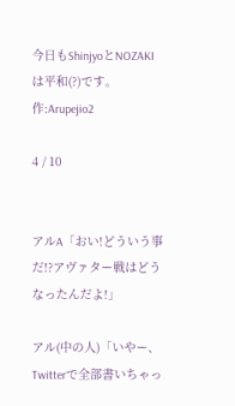今日もShinjyoとNOZAKIは平和(?)です。   作:Arupejio2

4 / 10


アルA「おい!どういう事だ!?アヴァター戦はどうなったんだよ!」

アル(中の人)「いやー、Twitterで全部書いちゃっ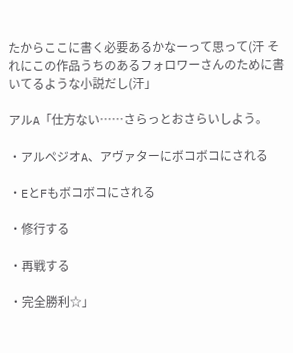たからここに書く必要あるかなーって思って(汗 それにこの作品うちのあるフォロワーさんのために書いてるような小説だし(汗」

アルA「仕方ない……さらっとおさらいしよう。

・アルペジオA、アヴァターにボコボコにされる

・EとFもボコボコにされる

・修行する

・再戦する

・完全勝利☆」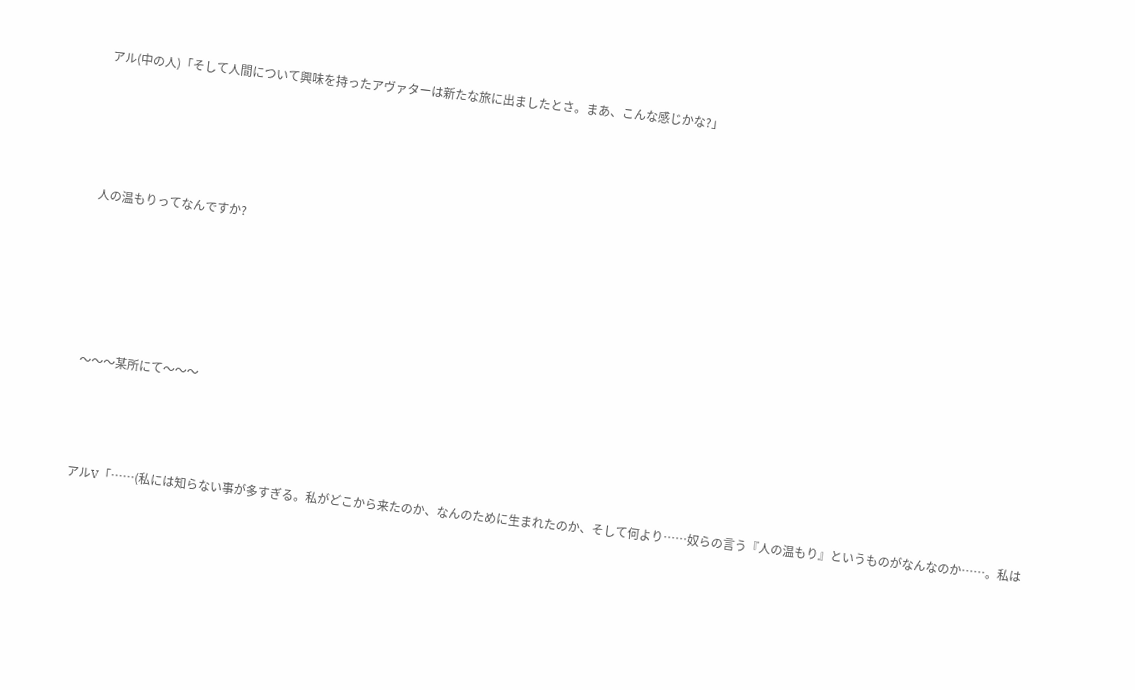アル(中の人)「そして人間について興味を持ったアヴァターは新たな旅に出ましたとさ。まあ、こんな感じかな?」




人の温もりってなんですか?





〜〜〜某所にて〜〜〜



アルV「……(私には知らない事が多すぎる。私がどこから来たのか、なんのために生まれたのか、そして何より……奴らの言う『人の温もり』というものがなんなのか……。私は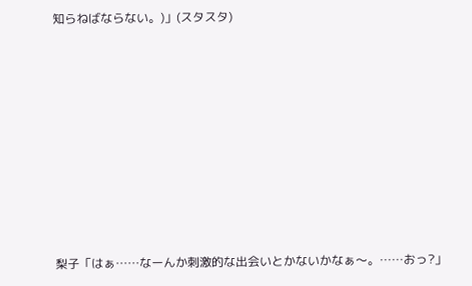知らねばならない。)」(スタスタ)









梨子「はぁ……なーんか刺激的な出会いとかないかなぁ〜。……おっ?」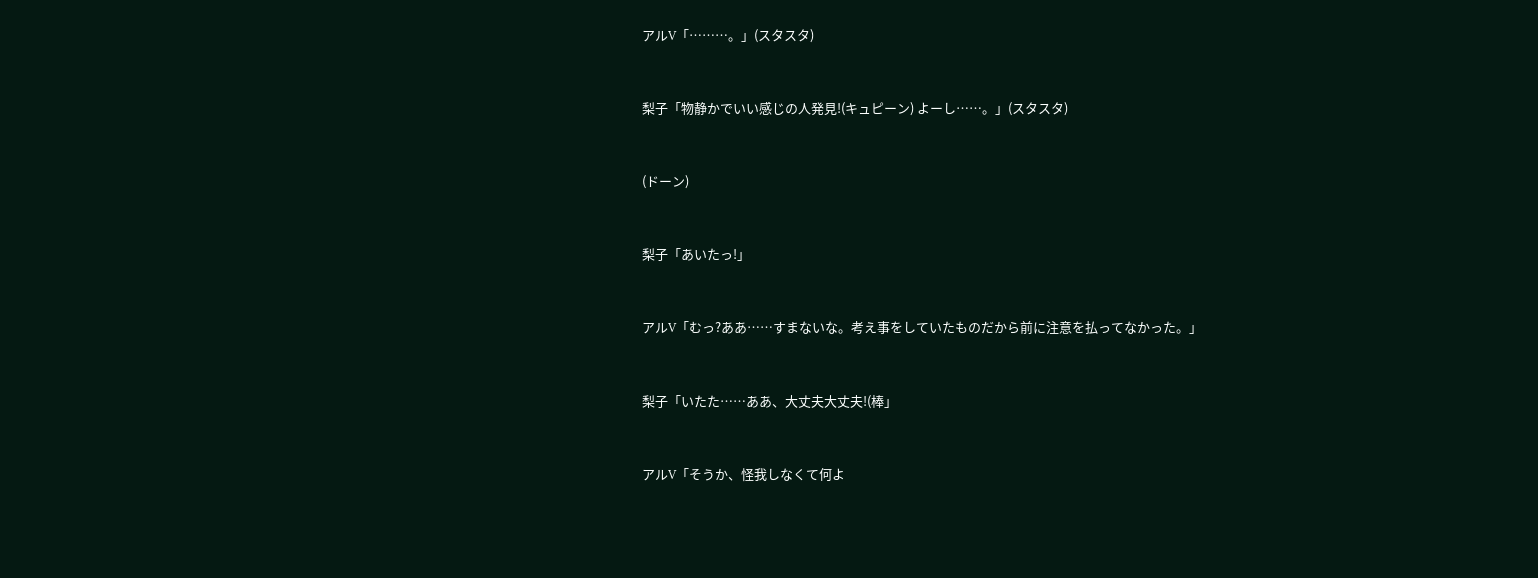アルV「………。」(スタスタ)



梨子「物静かでいい感じの人発見!(キュピーン) よーし……。」(スタスタ)



(ドーン)



梨子「あいたっ!」



アルV「むっ?ああ……すまないな。考え事をしていたものだから前に注意を払ってなかった。」



梨子「いたた……ああ、大丈夫大丈夫!(棒」



アルV「そうか、怪我しなくて何よ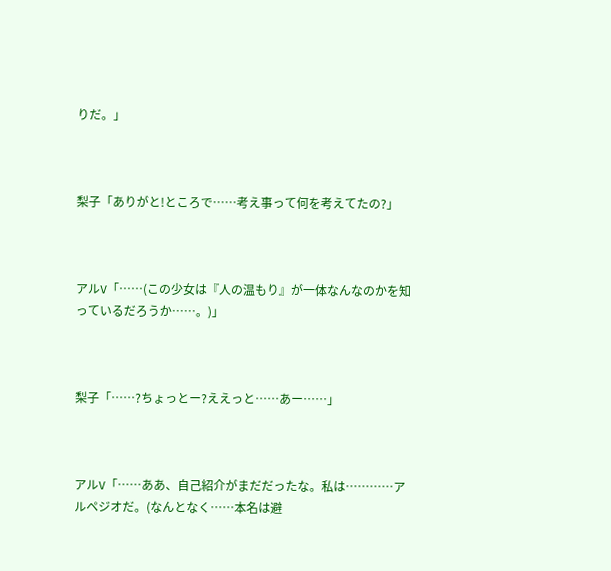りだ。」



梨子「ありがと!ところで……考え事って何を考えてたの?」



アルV「……(この少女は『人の温もり』が一体なんなのかを知っているだろうか……。)」



梨子「……?ちょっとー?ええっと……あー……」



アルV「……ああ、自己紹介がまだだったな。私は…………アルペジオだ。(なんとなく……本名は避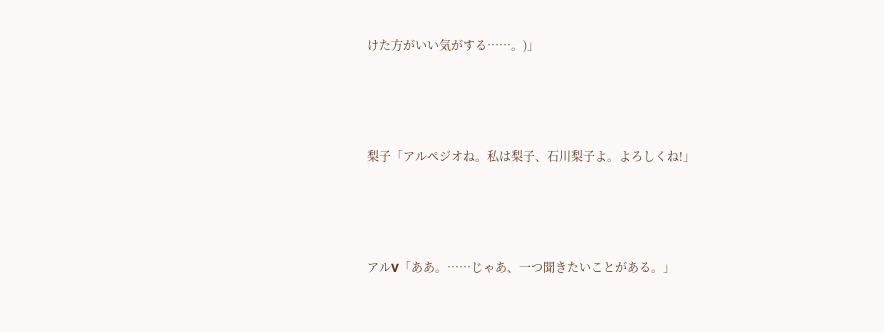けた方がいい気がする……。)」



梨子「アルペジオね。私は梨子、石川梨子よ。よろしくね!」



アルV「ああ。……じゃあ、一つ聞きたいことがある。」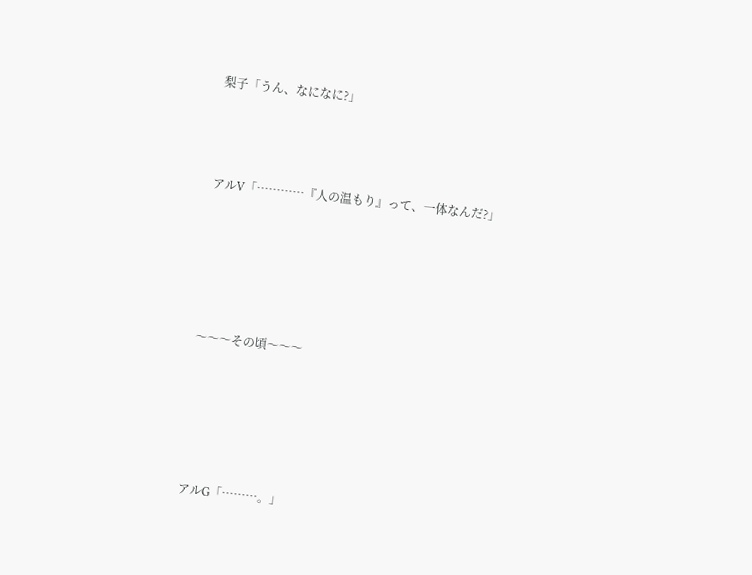梨子「うん、なになに?」



アルV「…………『人の温もり』って、一体なんだ?」





〜〜〜その頃〜〜〜





アルG「………。」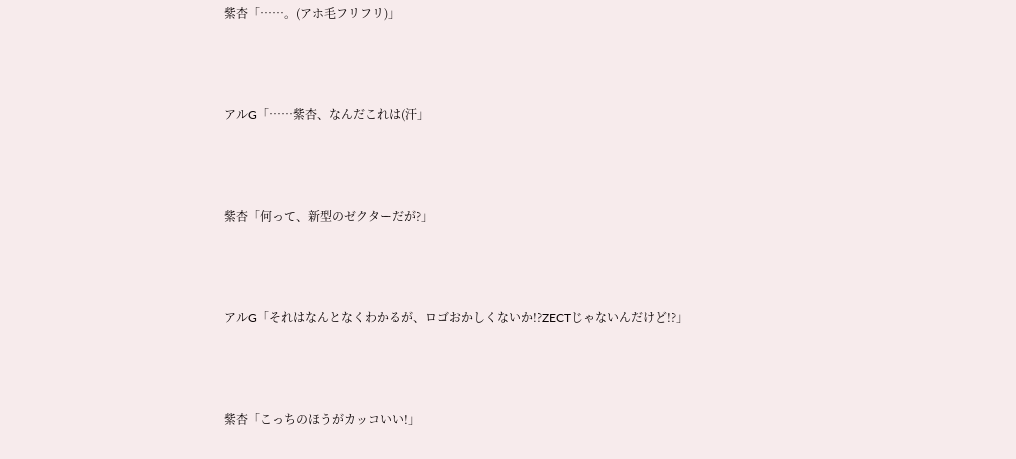紫杏「……。(アホ毛フリフリ)」



アルG「……紫杏、なんだこれは(汗」



紫杏「何って、新型のゼクターだが?」



アルG「それはなんとなくわかるが、ロゴおかしくないか!?ZECTじゃないんだけど!?」



紫杏「こっちのほうがカッコいい!」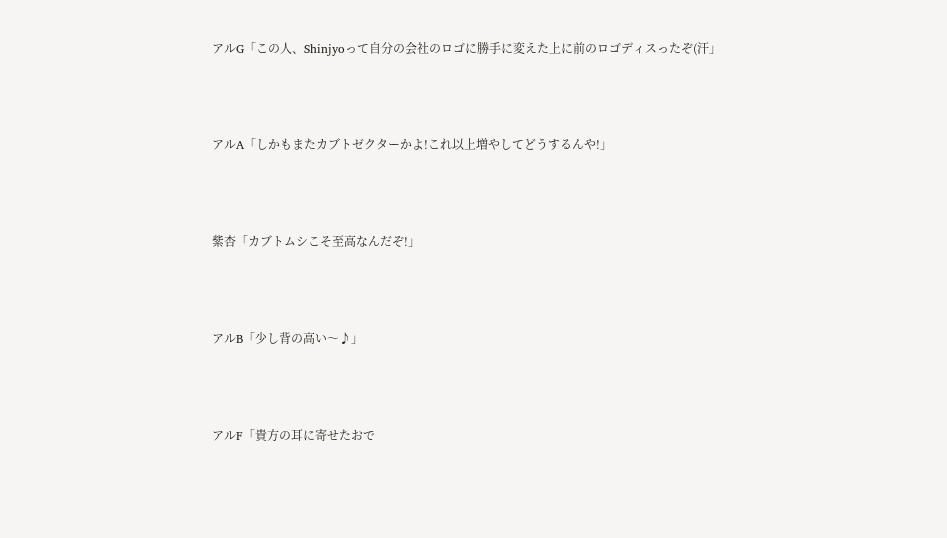アルG「この人、Shinjyoって自分の会社のロゴに勝手に変えた上に前のロゴディスったぞ(汗」



アルA「しかもまたカブトゼクターかよ!これ以上増やしてどうするんや!」



紫杏「カブトムシこそ至高なんだぞ!」



アルB「少し背の高い〜♪」



アルF「貴方の耳に寄せたおで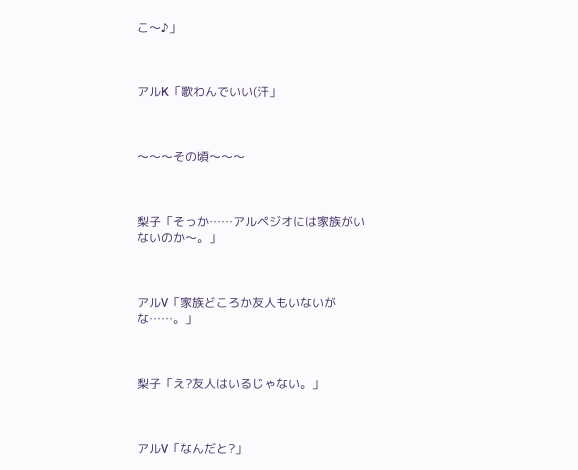こ〜♪」



アルK「歌わんでいい(汗」



〜〜〜その頃〜〜〜



梨子「そっか……アルペジオには家族がいないのか〜。」



アルV「家族どころか友人もいないがな……。」



梨子「え?友人はいるじゃない。」



アルV「なんだと?」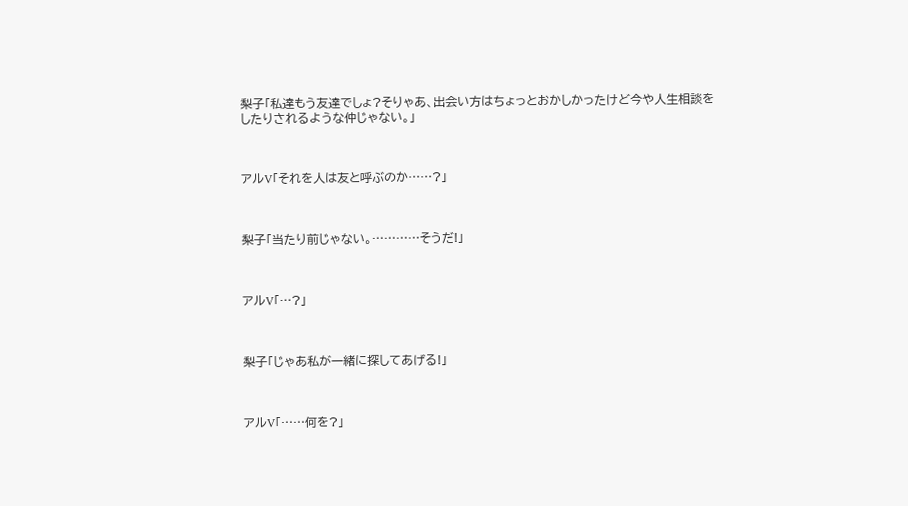梨子「私達もう友達でしょ?そりゃあ、出会い方はちょっとおかしかったけど今や人生相談をしたりされるような仲じゃない。」



アルV「それを人は友と呼ぶのか……?」



梨子「当たり前じゃない。…………そうだ!」



アルV「…?」



梨子「じゃあ私が一緒に探してあげる!」



アルV「……何を?」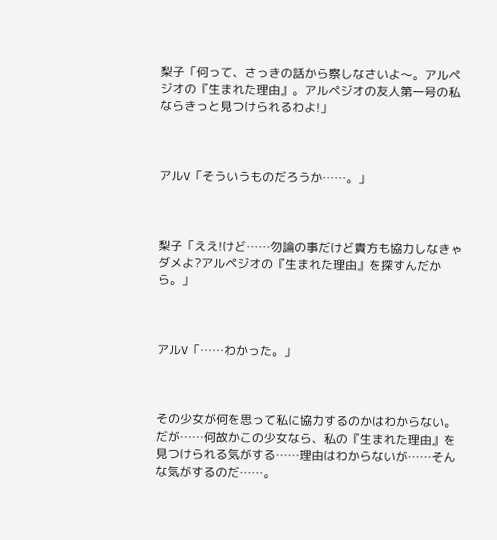梨子「何って、さっきの話から察しなさいよ〜。アルペジオの『生まれた理由』。アルペジオの友人第一号の私ならきっと見つけられるわよ!」



アルV「そういうものだろうか……。」



梨子「ええ!けど……勿論の事だけど貴方も協力しなきゃダメよ?アルペジオの『生まれた理由』を探すんだから。」



アルV「……わかった。」



その少女が何を思って私に協力するのかはわからない。だが……何故かこの少女なら、私の『生まれた理由』を見つけられる気がする……理由はわからないが……そんな気がするのだ……。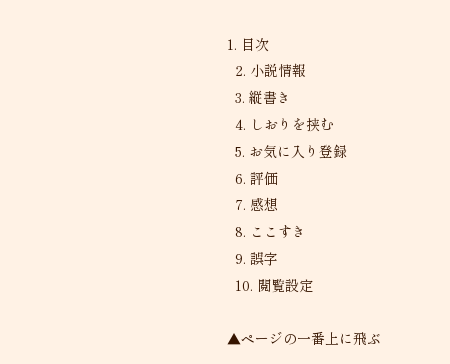1. 目次
  2. 小説情報
  3. 縦書き
  4. しおりを挟む
  5. お気に入り登録
  6. 評価
  7. 感想
  8. ここすき
  9. 誤字
  10. 閲覧設定

▲ページの一番上に飛ぶ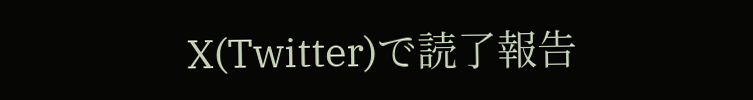X(Twitter)で読了報告